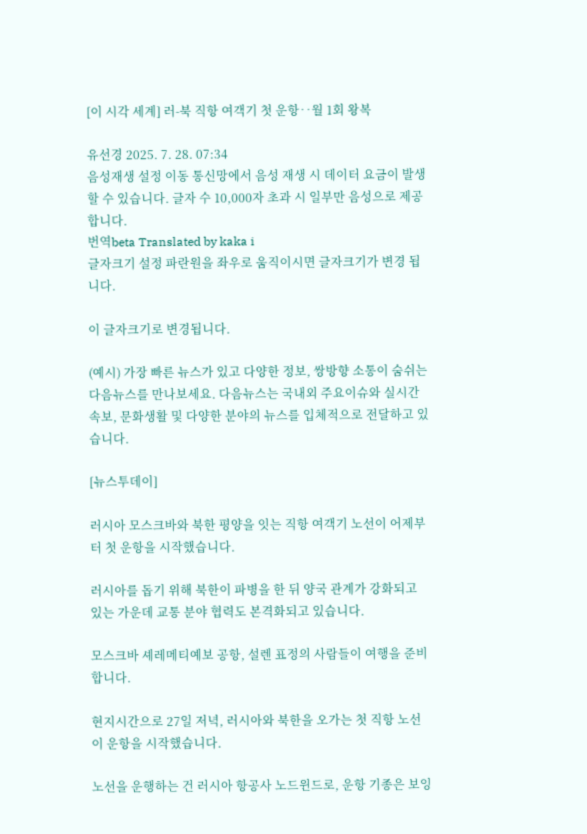[이 시각 세계] 러-북 직항 여객기 첫 운항‥월 1회 왕복

유선경 2025. 7. 28. 07:34
음성재생 설정 이동 통신망에서 음성 재생 시 데이터 요금이 발생할 수 있습니다. 글자 수 10,000자 초과 시 일부만 음성으로 제공합니다.
번역beta Translated by kaka i
글자크기 설정 파란원을 좌우로 움직이시면 글자크기가 변경 됩니다.

이 글자크기로 변경됩니다.

(예시) 가장 빠른 뉴스가 있고 다양한 정보, 쌍방향 소통이 숨쉬는 다음뉴스를 만나보세요. 다음뉴스는 국내외 주요이슈와 실시간 속보, 문화생활 및 다양한 분야의 뉴스를 입체적으로 전달하고 있습니다.

[뉴스투데이]

러시아 모스크바와 북한 평양을 잇는 직항 여객기 노선이 어제부터 첫 운항을 시작했습니다.

러시아를 돕기 위해 북한이 파병을 한 뒤 양국 관계가 강화되고 있는 가운데 교통 분야 협력도 본격화되고 있습니다.

모스크바 셰레메티예보 공항, 설렌 표정의 사람들이 여행을 준비합니다.

현지시간으로 27일 저녁, 러시아와 북한을 오가는 첫 직항 노선이 운항을 시작했습니다.

노선을 운행하는 건 러시아 항공사 노드윈드로, 운항 기종은 보잉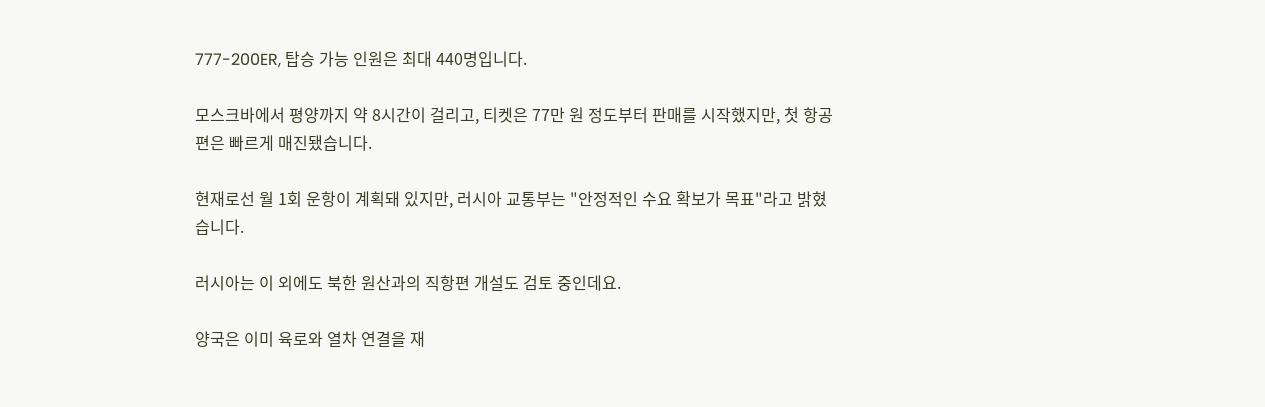777-200ER, 탑승 가능 인원은 최대 440명입니다.

모스크바에서 평양까지 약 8시간이 걸리고, 티켓은 77만 원 정도부터 판매를 시작했지만, 첫 항공편은 빠르게 매진됐습니다.

현재로선 월 1회 운항이 계획돼 있지만, 러시아 교통부는 "안정적인 수요 확보가 목표"라고 밝혔습니다.

러시아는 이 외에도 북한 원산과의 직항편 개설도 검토 중인데요.

양국은 이미 육로와 열차 연결을 재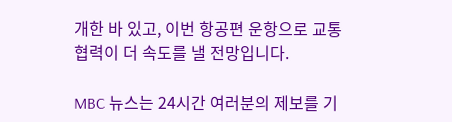개한 바 있고, 이번 항공편 운항으로 교통 협력이 더 속도를 낼 전망입니다.

MBC 뉴스는 24시간 여러분의 제보를 기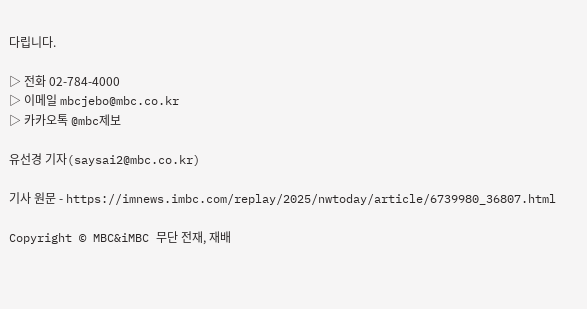다립니다.

▷ 전화 02-784-4000
▷ 이메일 mbcjebo@mbc.co.kr
▷ 카카오톡 @mbc제보

유선경 기자(saysai2@mbc.co.kr)

기사 원문 - https://imnews.imbc.com/replay/2025/nwtoday/article/6739980_36807.html

Copyright © MBC&iMBC 무단 전재, 재배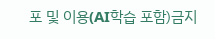포 및 이용(AI학습 포함)금지